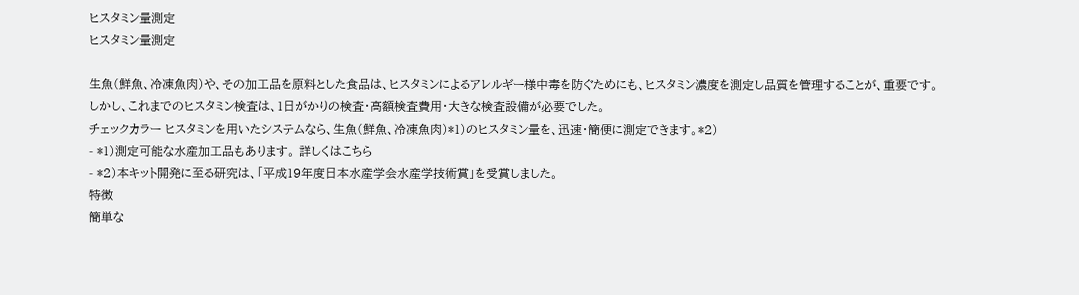ヒスタミン量測定
ヒスタミン量測定

生魚(鮮魚、冷凍魚肉)や、その加工品を原料とした食品は、ヒスタミンによるアレルギー様中毒を防ぐためにも、ヒスタミン濃度を測定し品質を管理することが、重要です。
しかし、これまでのヒスタミン検査は、1日がかりの検査・高額検査費用・大きな検査設備が必要でした。
チェックカラー ヒスタミンを用いたシステムなら、生魚(鮮魚、冷凍魚肉)*1)のヒスタミン量を、迅速・簡便に測定できます。*2)
- *1)測定可能な水産加工品もあります。 詳しくはこちら
- *2)本キット開発に至る研究は、「平成19年度日本水産学会水産学技術賞」を受賞しました。
特徴
簡単な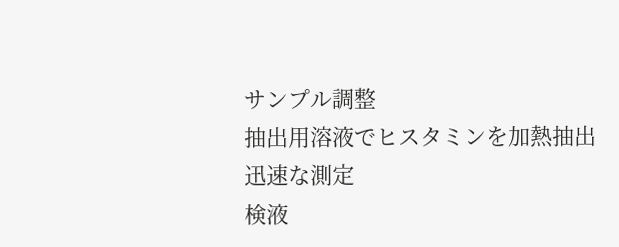サンプル調整
抽出用溶液でヒスタミンを加熱抽出
迅速な測定
検液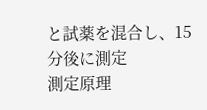と試薬を混合し、15分後に測定
測定原理